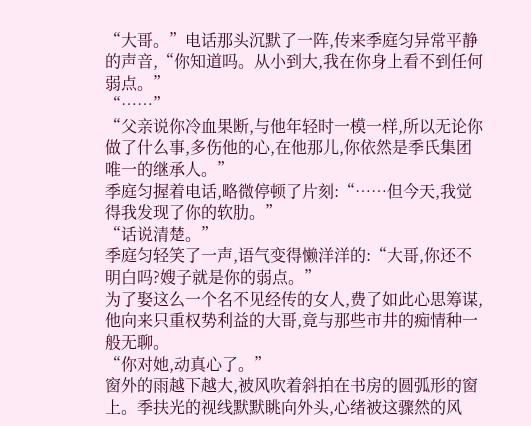“大哥。”电话那头沉默了一阵,传来季庭匀异常平静的声音,“你知道吗。从小到大,我在你身上看不到任何弱点。”
“……”
“父亲说你冷血果断,与他年轻时一模一样,所以无论你做了什么事,多伤他的心,在他那儿,你依然是季氏集团唯一的继承人。”
季庭匀握着电话,略微停顿了片刻:“……但今天,我觉得我发现了你的软肋。”
“话说清楚。”
季庭匀轻笑了一声,语气变得懒洋洋的:“大哥,你还不明白吗?嫂子就是你的弱点。”
为了娶这么一个名不见经传的女人,费了如此心思筹谋,他向来只重权势利益的大哥,竟与那些市井的痴情种一般无聊。
“你对她,动真心了。”
窗外的雨越下越大,被风吹着斜拍在书房的圆弧形的窗上。季扶光的视线默默眺向外头,心绪被这骤然的风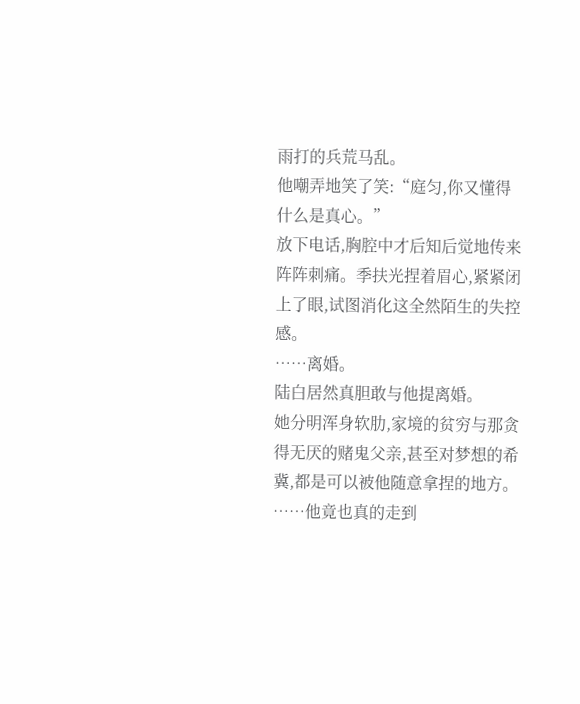雨打的兵荒马乱。
他嘲弄地笑了笑:“庭匀,你又懂得什么是真心。”
放下电话,胸腔中才后知后觉地传来阵阵刺痛。季扶光捏着眉心,紧紧闭上了眼,试图消化这全然陌生的失控感。
……离婚。
陆白居然真胆敢与他提离婚。
她分明浑身软肋,家境的贫穷与那贪得无厌的赌鬼父亲,甚至对梦想的希冀,都是可以被他随意拿捏的地方。
……他竟也真的走到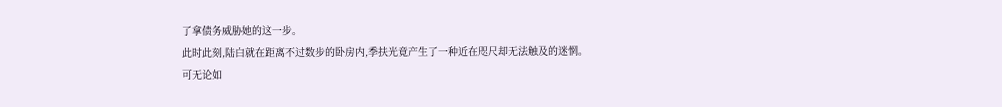了拿债务威胁她的这一步。
此时此刻,陆白就在距离不过数步的卧房内,季扶光竟产生了一种近在咫尺却无法触及的迷惘。
可无论如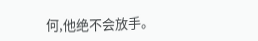何,他绝不会放手。